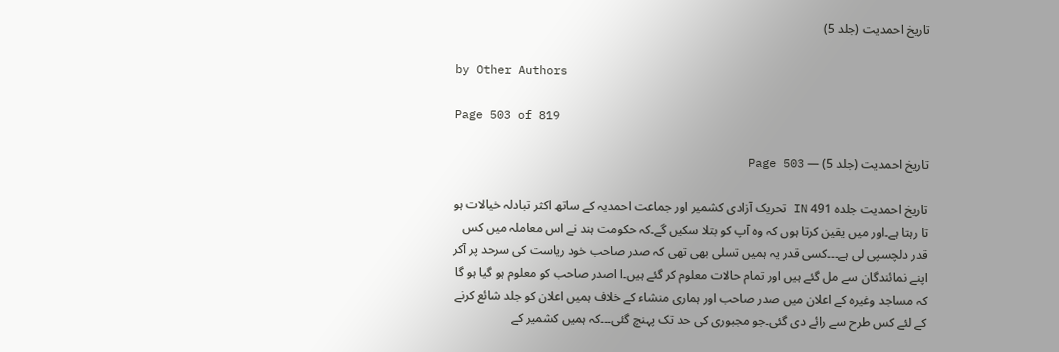تاریخ احمدیت (جلد 5)

by Other Authors

Page 503 of 819

تاریخ احمدیت (جلد 5) — Page 503

تاریخ احمدیت جلده 491 IN تحریک آزادی کشمیر اور جماعت احمدیہ کے ساتھ اکثر تبادلہ خیالات ہو تا رہتا ہے۔اور میں یقین کرتا ہوں کہ وہ آپ کو بتلا سکیں گے۔کہ حکومت ہند نے اس معاملہ میں کس قدر دلچسپی لی ہے۔۔۔کسی قدر یہ ہمیں تسلی بھی تھی کہ صدر صاحب خود ریاست کی سرحد پر آکر اپنے نمائندگان سے مل گئے ہیں اور تمام حالات معلوم کر گئے ہیں۔ا اصدر صاحب کو معلوم ہو گیا ہو گا کہ مساجد وغیرہ کے اعلان میں صدر صاحب اور ہماری منشاء کے خلاف ہمیں اعلان کو جلد شائع کرنے کے لئے کس طرح سے رائے دی گئی۔جو مجبوری کی حد تک پہنچ گئی۔۔۔کہ ہمیں کشمیر کے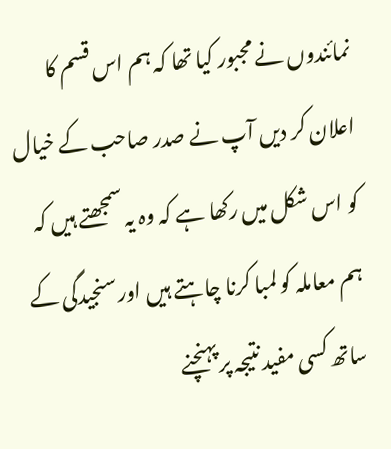نمائندوں نے مجبور کیا تھا کہ ہم اس قسم کا اعلان کر دیں آپ نے صدر صاحب کے خیال کو اس شکل میں رکھا ہے کہ وہ یہ سمجھتے ہیں کہ ہم معاملہ کو لمبا کرنا چاہتے ہیں اور سنجیدگی کے ساتھ کسی مفید نتیجہ پر پہنچنے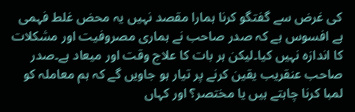کی غرض سے گفتگو کرنا ہمارا مقصد نہیں یہ محض غلط فہمی ہے افسوس ہے کہ صدر صاحب نے ہماری مصروفیت اور مشکلات کا اندازہ نہیں کیا۔لیکن ہر بات کا علاج وقت اور میعاد ہے۔صدر صاحب عنقریب یقین کرنے پر تیار ہو جاویں گے کہ ہم معاملہ کو لمبا کرنا چاہتے ہیں یا مختصر؟ اور کہاں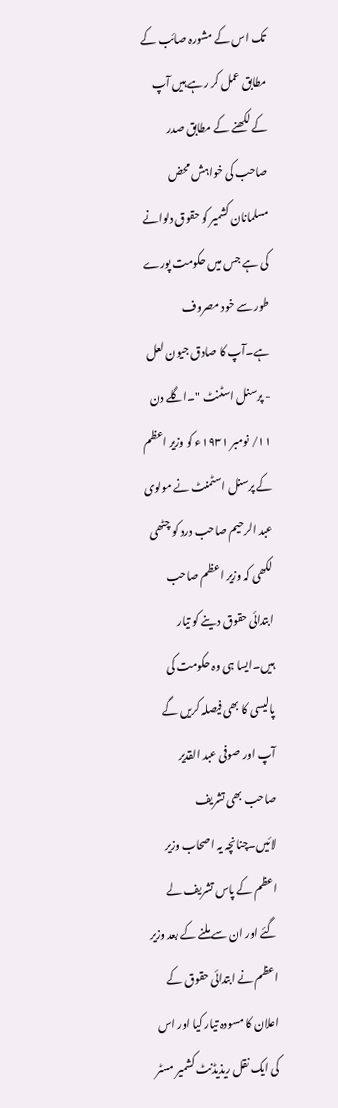تک اس کے مشورہ صائب کے مطابق عمل کر رہے ہیں آپ کے لکھنے کے مطابق صدر صاحب کی خواہش محض مسلمانان کشمیر کو حقوق دلوانے کی ہے جس میں حکومت پورے طور سے خود مصروف ہے۔آپ کا صادق جیون لعل - پرسنل اسٹنٹ "۔اگلے دن ۱۱/ نومبر ۱۹۳۱ء کو وزیر اعظم کے پرسنل اسٹمنٹ نے مولوی عبد الرحیم صاحب درد کو چٹھی لکھی کہ وزیر اعظم صاحب ابتدائی حقوق دینے کو تیار ہیں۔ایسا ہی وہ حکومت کی پالیسی کا بھی فیصلہ کریں گے آپ اور صوفی عبد القدیر صاحب بھی تشریف لائیں۔چنانچہ یہ اصحاب وزیر اعظم کے پاس تشریف لے گئے اور ان سے ملنے کے بعد وزیر اعظم نے ابتدائی حقوق کے اعلان کا مسودہ تیار کیا اور اس کی ایک نقل ریذیڈنٹ کشمیر مسٹر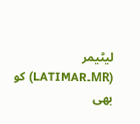لیٹیمر (MR۔LATIMAR) کو بھی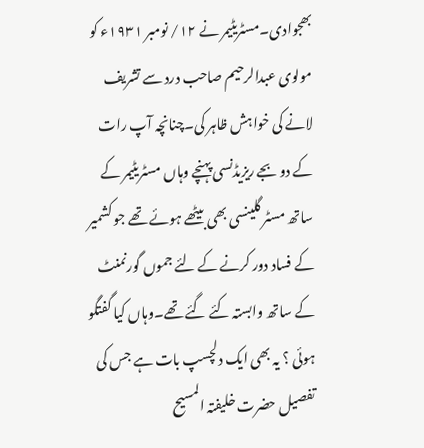بھجوادی۔مسٹریٹیمر نے ۱۲/ نومبر ۱۹۳۱ء کو مولوی عبدالرحیم صاحب درد سے تشریف لانے کی خواہش ظاہر کی۔چنانچہ آپ رات کے دو بجے ریزیڈنسی پہنچے وہاں مسٹریٹیمر کے ساتھ مسٹر گلینسی بھی بیٹھے ہوئے تھے جو کشمیر کے فساد دور کرنے کے لئے جموں گورنمنٹ کے ساتھ وابستہ کئے گئے تھے۔وہاں کیا گفتگو ہوئی ؟ یہ بھی ایک دلچسپ بات ہے جس کی تفصیل حضرت خلیفتہ المسیح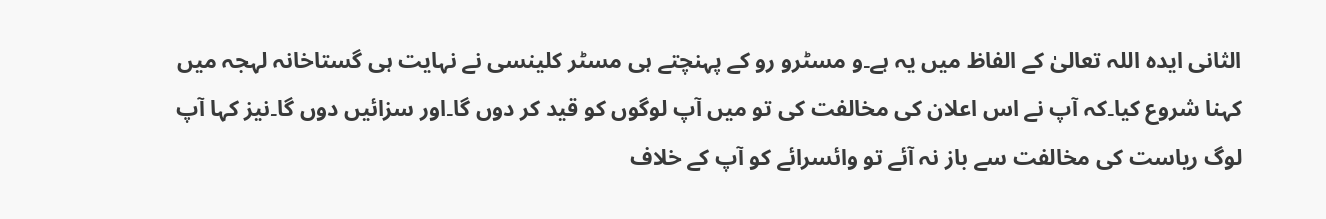الثانی ایدہ اللہ تعالیٰ کے الفاظ میں یہ ہے۔و مسٹرو رو کے پہنچتے ہی مسٹر کلینسی نے نہایت ہی گستاخانہ لہجہ میں کہنا شروع کیا۔کہ آپ نے اس اعلان کی مخالفت کی تو میں آپ لوگوں کو قید کر دوں گا۔اور سزائیں دوں گا۔نیز کہا آپ لوگ ریاست کی مخالفت سے باز نہ آئے تو وائسرائے کو آپ کے خلاف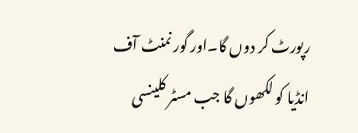رپورٹ کر دوں گا۔اور گور نمنٹ آف انڈیا کو لکھوں گا جب مسٹر کلینسی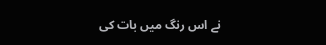نے اس رنگ میں بات کی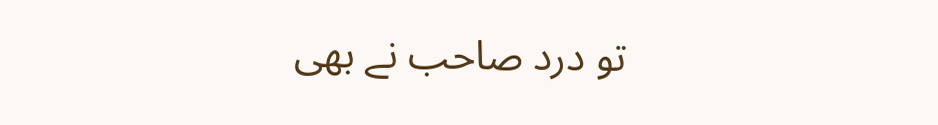تو درد صاحب نے بھی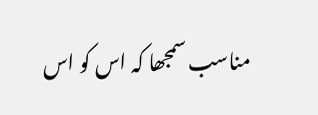مناسب سمجھا کہ اس کو اس